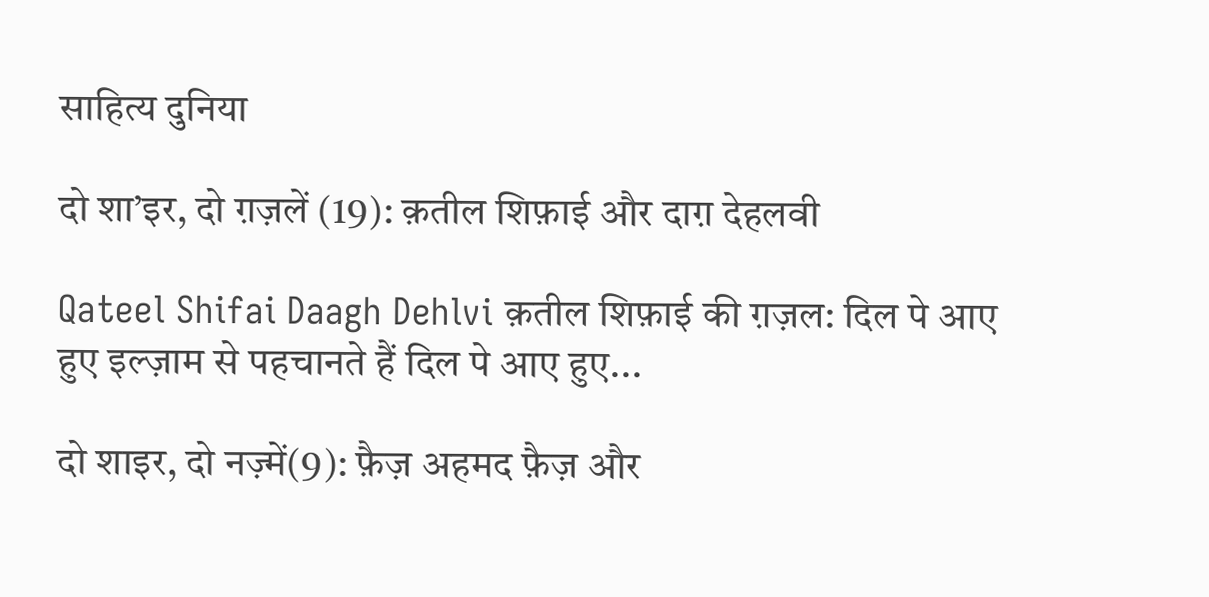साहित्य दुनिया

दो शा’इर, दो ग़ज़लें (19): क़तील शिफ़ाई और दाग़ देहलवी

Qateel Shifai Daagh Dehlvi क़तील शिफ़ाई की ग़ज़ल: दिल पे आए हुए इल्ज़ाम से पहचानते हैं दिल पे आए हुए...

दो शाइर, दो नज़्में(9): फ़ैज़ अहमद फ़ैज़ और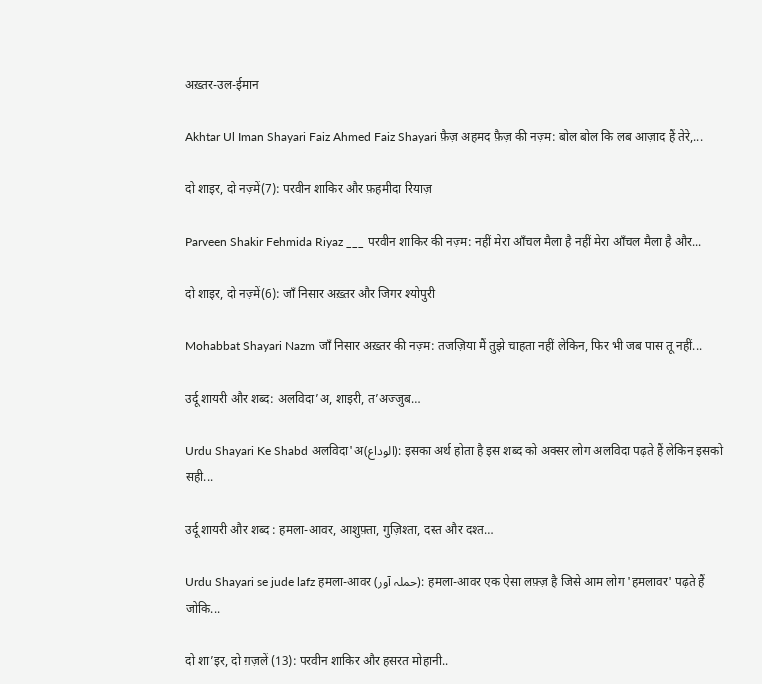अख़्तर-उल-ईमान

Akhtar Ul Iman Shayari Faiz Ahmed Faiz Shayari फ़ैज़ अहमद फ़ैज़ की नज़्म: बोल बोल कि लब आज़ाद हैं तेरे,...

दो शाइर, दो नज़्में(7): परवीन शाकिर और फ़हमीदा रियाज़

Parveen Shakir Fehmida Riyaz ___ परवीन शाकिर की नज़्म: नहीं मेरा आँचल मैला है नहीं मेरा आँचल मैला है और...

दो शाइर, दो नज़्में(6): जाँ निसार अख़्तर और जिगर श्योपुरी

Mohabbat Shayari Nazm जाँ निसार अख़्तर की नज़्म: तजज़िया मैं तुझे चाहता नहीं लेकिन, फिर भी जब पास तू नहीं...

उर्दू शायरी और शब्द: अलविदा’अ, शाइरी, त’अज्जुब…

Urdu Shayari Ke Shabd अलविदा'अ(الوداع): इसका अर्थ होता है इस शब्द को अक्सर लोग अलविदा पढ़ते हैं लेकिन इसको सही...

उर्दू शायरी और शब्द : हमला-आवर, आशुफ़्ता, गुज़िश्ता, दस्त और दश्त…

Urdu Shayari se jude lafz हमला-आवर (حملہ آور): हमला-आवर एक ऐसा लफ़्ज़ है जिसे आम लोग 'हमलावर' पढ़ते हैं जोकि...

दो शा’इर, दो ग़ज़लें (13): परवीन शाकिर और हसरत मोहानी..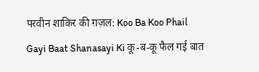परवीन शाकिर की ग़ज़ल: Koo Ba Koo Phail Gayi Baat Shanasayi Ki कू-ब-कू फैल गई बात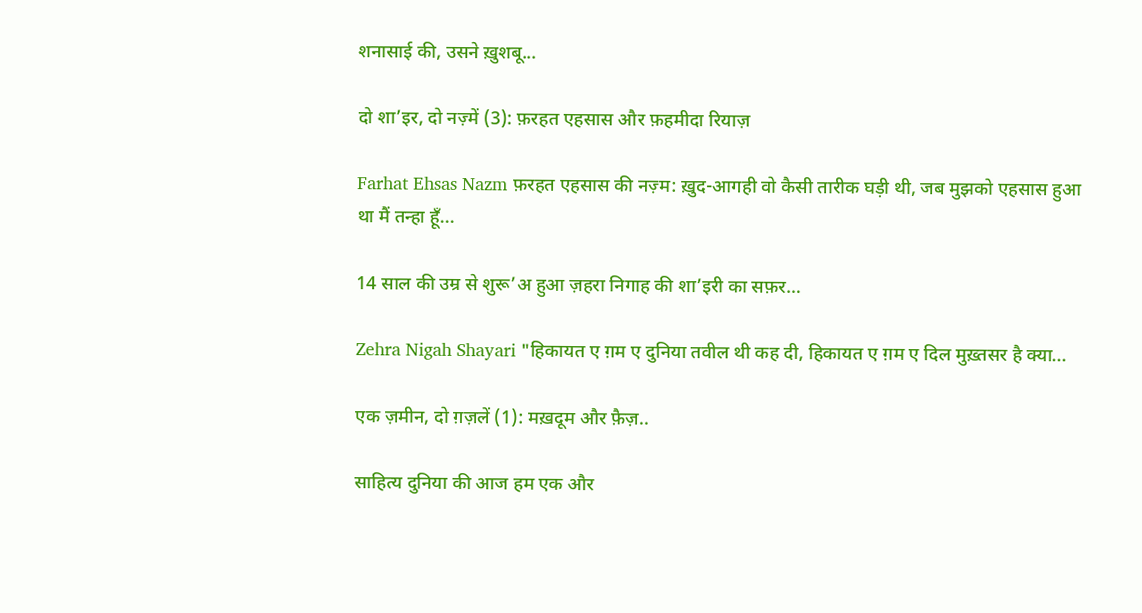शनासाई की, उसने ख़ुशबू...

दो शा’इर, दो नज़्में (3): फ़रहत एहसास और फ़हमीदा रियाज़

Farhat Ehsas Nazm फ़रहत एहसास की नज़्म: ख़ुद-आगही वो कैसी तारीक घड़ी थी, जब मुझको एहसास हुआ था मैं तन्हा हूँ...

14 साल की उम्र से शुरू’अ हुआ ज़हरा निगाह की शा’इरी का सफ़र…

Zehra Nigah Shayari "हिकायत ए ग़म ए दुनिया तवील थी कह दी, हिकायत ए ग़म ए दिल मुख़्तसर है क्या...

एक ज़मीन, दो ग़ज़लें (1): मख़दूम और फ़ैज़..

साहित्य दुनिया की आज हम एक और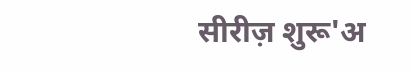सीरीज़ शुरू'अ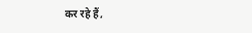कर रहे हैं,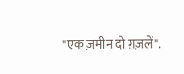"एक ज़मीन दो ग़ज़लें".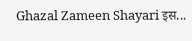Ghazal Zameen Shayari इस...